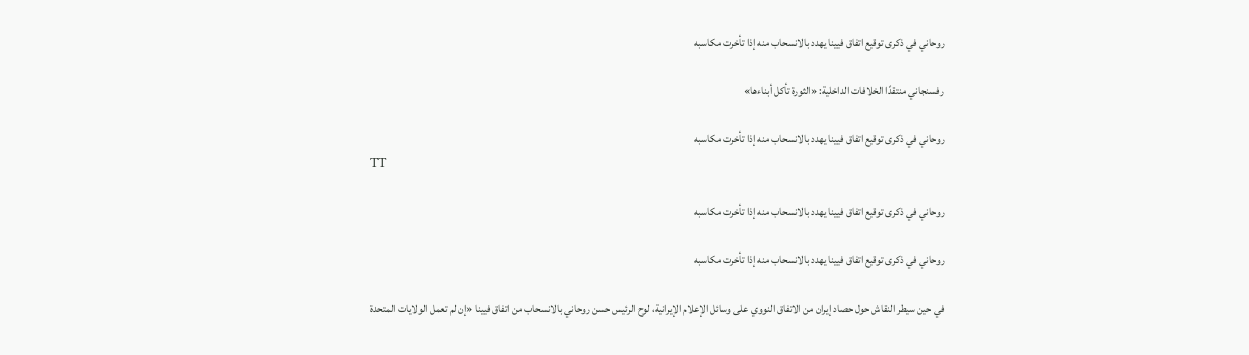روحاني في ذكرى توقيع اتفاق فيينا يهدد بالانسحاب منه إذا تأخرت مكاسبه

رفسنجاني منتقدًا الخلافات الداخلية: «الثورة تأكل أبناءها»

روحاني في ذكرى توقيع اتفاق فيينا يهدد بالانسحاب منه إذا تأخرت مكاسبه
TT

روحاني في ذكرى توقيع اتفاق فيينا يهدد بالانسحاب منه إذا تأخرت مكاسبه

روحاني في ذكرى توقيع اتفاق فيينا يهدد بالانسحاب منه إذا تأخرت مكاسبه

في حين سيطر النقاش حول حصاد إيران من الاتفاق النووي على وسائل الإعلام الإيرانية، لوح الرئيس حسن روحاني بالانسحاب من اتفاق فيينا «إن لم تعمل الولايات المتحدة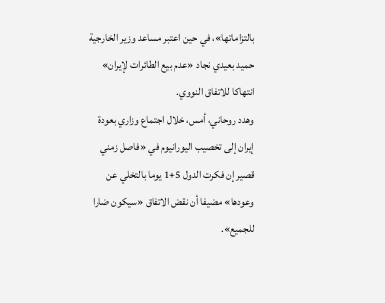بالتزاماتها»، في حين اعتبر مساعد وزير الخارجية حميد بعيدي نجاد «عدم بيع الطائرات لإيران» انتهاكا للاتفاق النووي.
وهدد روحاني، أمس، خلال اجتماع وزاري بعودة إيران إلى تخصيب اليورانيوم في «فاصل زمني قصير إن فكرت الدول 5+1 يوما بالتخلي عن وعودها» مضيفا أن نقض الاتفاق «سيكون ضارا للجميع».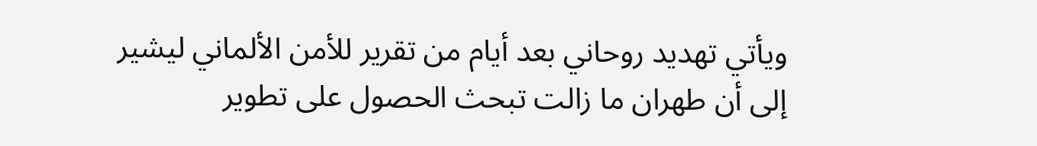ويأتي تهديد روحاني بعد أيام من تقرير للأمن الألماني ليشير إلى أن طهران ما زالت تبحث الحصول على تطوير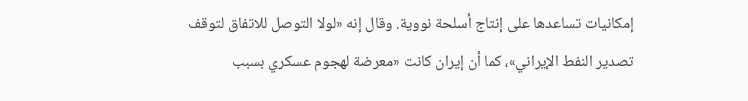إمكانيات تساعدها على إنتاج أسلحة نووية. وقال إنه «لولا التوصل للاتفاق لتوقف تصدير النفط الإيراني»، كما أن إيران كانت «معرضة لهجوم عسكري بسبب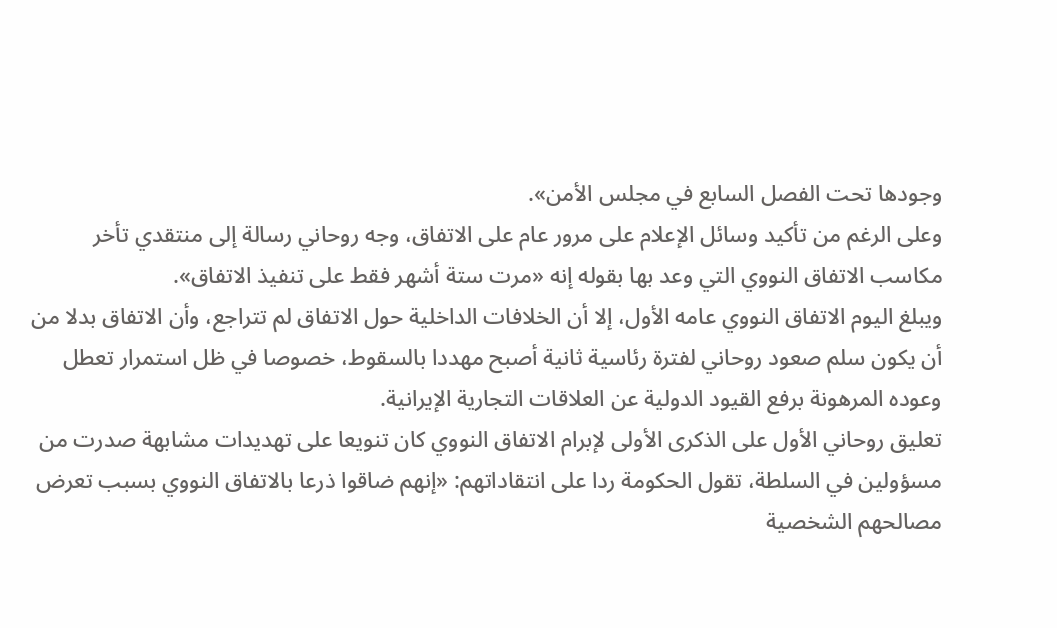وجودها تحت الفصل السابع في مجلس الأمن».
وعلى الرغم من تأكيد وسائل الإعلام على مرور عام على الاتفاق، وجه روحاني رسالة إلى منتقدي تأخر مكاسب الاتفاق النووي التي وعد بها بقوله إنه «مرت ستة أشهر فقط على تنفيذ الاتفاق».
ويبلغ اليوم الاتفاق النووي عامه الأول، إلا أن الخلافات الداخلية حول الاتفاق لم تتراجع، وأن الاتفاق بدلا من أن يكون سلم صعود روحاني لفترة رئاسية ثانية أصبح مهددا بالسقوط، خصوصا في ظل استمرار تعطل وعوده المرهونة برفع القيود الدولية عن العلاقات التجارية الإيرانية.
تعليق روحاني الأول على الذكرى الأولى لإبرام الاتفاق النووي كان تنويعا على تهديدات مشابهة صدرت من مسؤولين في السلطة، تقول الحكومة ردا على انتقاداتهم: «إنهم ضاقوا ذرعا بالاتفاق النووي بسبب تعرض مصالحهم الشخصية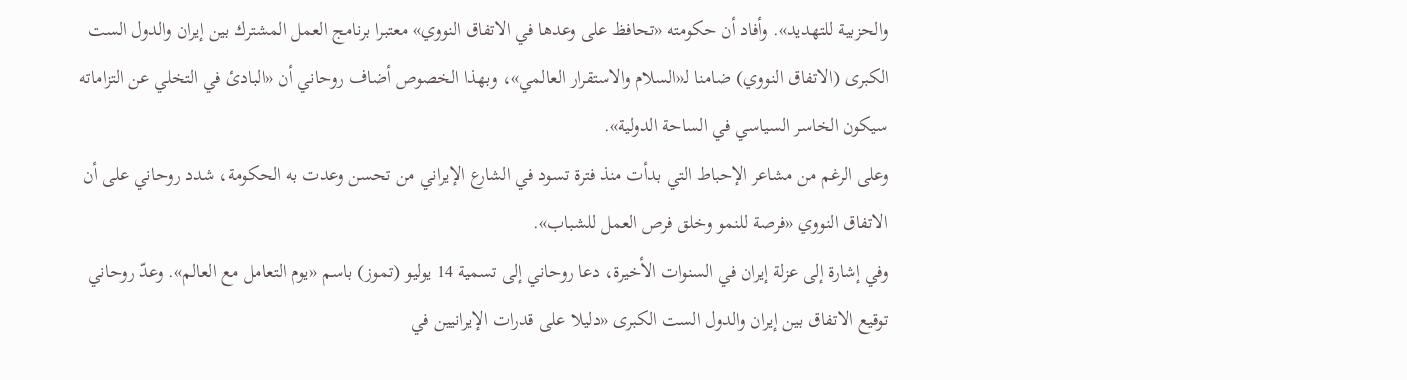والحزبية للتهديد». وأفاد أن حكومته «تحافظ على وعدها في الاتفاق النووي» معتبرا برنامج العمل المشترك بين إيران والدول الست الكبرى (الاتفاق النووي) ضامنا لـ«السلام والاستقرار العالمي»، وبهذا الخصوص أضاف روحاني أن «البادئ في التخلي عن التزاماته سيكون الخاسر السياسي في الساحة الدولية».
وعلى الرغم من مشاعر الإحباط التي بدأت منذ فترة تسود في الشارع الإيراني من تحسن وعدت به الحكومة، شدد روحاني على أن الاتفاق النووي «فرصة للنمو وخلق فرص العمل للشباب».
وفي إشارة إلى عزلة إيران في السنوات الأخيرة، دعا روحاني إلى تسمية 14 يوليو (تموز) باسم «يوم التعامل مع العالم». وعدّ روحاني توقيع الاتفاق بين إيران والدول الست الكبرى «دليلا على قدرات الإيرانيين في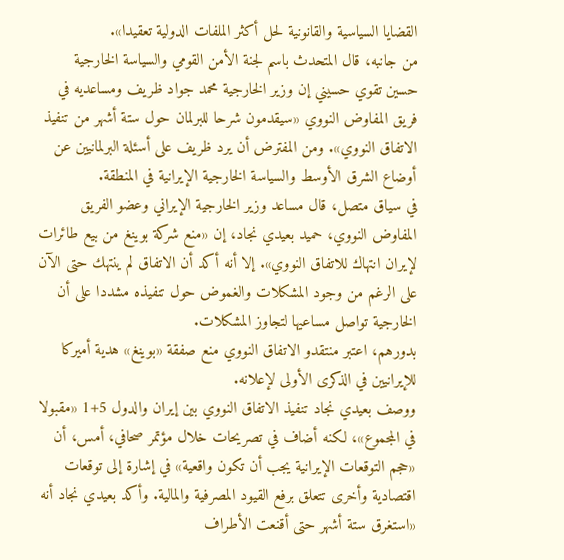القضايا السياسية والقانونية لحل أكثر الملفات الدولية تعقيدا».
من جانبه، قال المتحدث باسم لجنة الأمن القومي والسياسة الخارجية حسين تقوي حسيني إن وزير الخارجية محمد جواد ظريف ومساعديه في فريق المفاوض النووي «سيقدمون شرحا للبرلمان حول ستة أشهر من تنفيذ الاتفاق النووي». ومن المفترض أن يرد ظريف على أسئلة البرلمانيين عن أوضاع الشرق الأوسط والسياسة الخارجية الإيرانية في المنطقة.
في سياق متصل، قال مساعد وزير الخارجية الإيراني وعضو الفريق المفاوض النووي، حميد بعيدي نجاد، إن «منع شركة بوينغ من بيع طائرات لإيران انتهاك للاتفاق النووي». إلا أنه أكد أن الاتفاق لم ينتهك حتى الآن على الرغم من وجود المشكلات والغموض حول تنفيذه مشددا على أن الخارجية تواصل مساعيها لتجاوز المشكلات.
بدورهم، اعتبر منتقدو الاتفاق النووي منع صفقة «بوينغ» هدية أميركا للإيرانيين في الذكرى الأولى لإعلانه.
ووصف بعيدي نجاد تنفيذ الاتفاق النووي بين إيران والدول 5+1 «مقبولا في المجموع»، لكنه أضاف في تصريحات خلال مؤتمر صحافي، أمس، أن «حجم التوقعات الإيرانية يجب أن تكون واقعية» في إشارة إلى توقعات اقتصادية وأخرى تتعلق برفع القيود المصرفية والمالية. وأكد بعيدي نجاد أنه «استغرق ستة أشهر حتى أقنعت الأطراف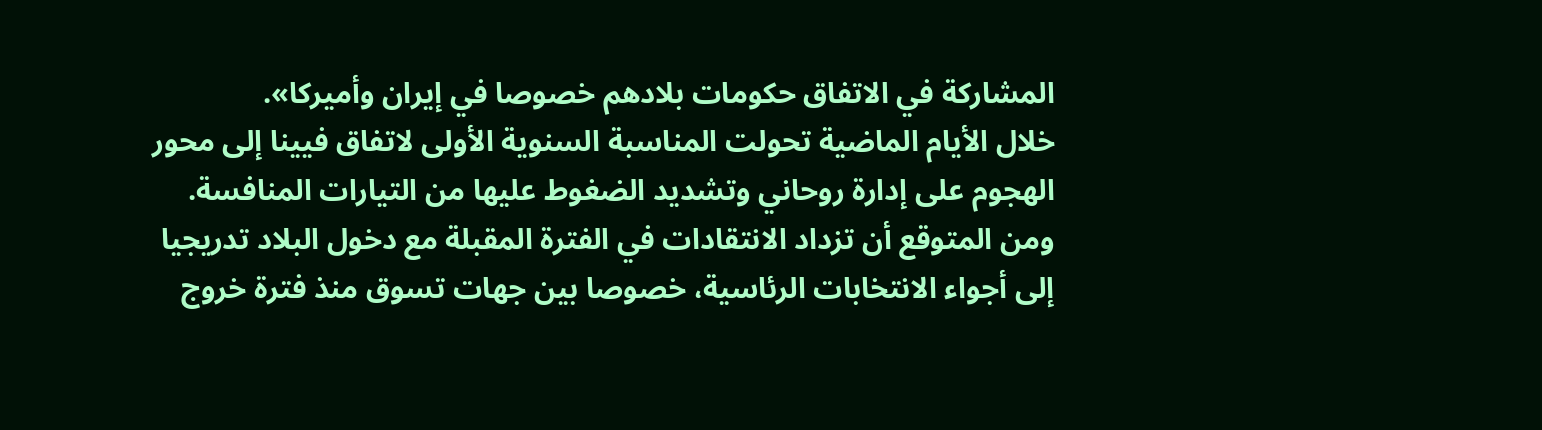المشاركة في الاتفاق حكومات بلادهم خصوصا في إيران وأميركا».
خلال الأيام الماضية تحولت المناسبة السنوية الأولى لاتفاق فيينا إلى محور الهجوم على إدارة روحاني وتشديد الضغوط عليها من التيارات المنافسة. ومن المتوقع أن تزداد الانتقادات في الفترة المقبلة مع دخول البلاد تدريجيا إلى أجواء الانتخابات الرئاسية، خصوصا بين جهات تسوق منذ فترة خروج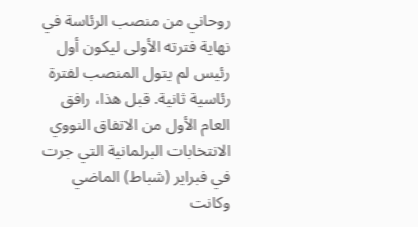روحاني من منصب الرئاسة في نهاية فترته الأولى ليكون أول رئيس لم يتول المنصب لفترة رئاسية ثانية. قبل هذا، رافق العام الأول من الاتفاق النووي الانتخابات البرلمانية التي جرت في فبراير (شباط) الماضي وكانت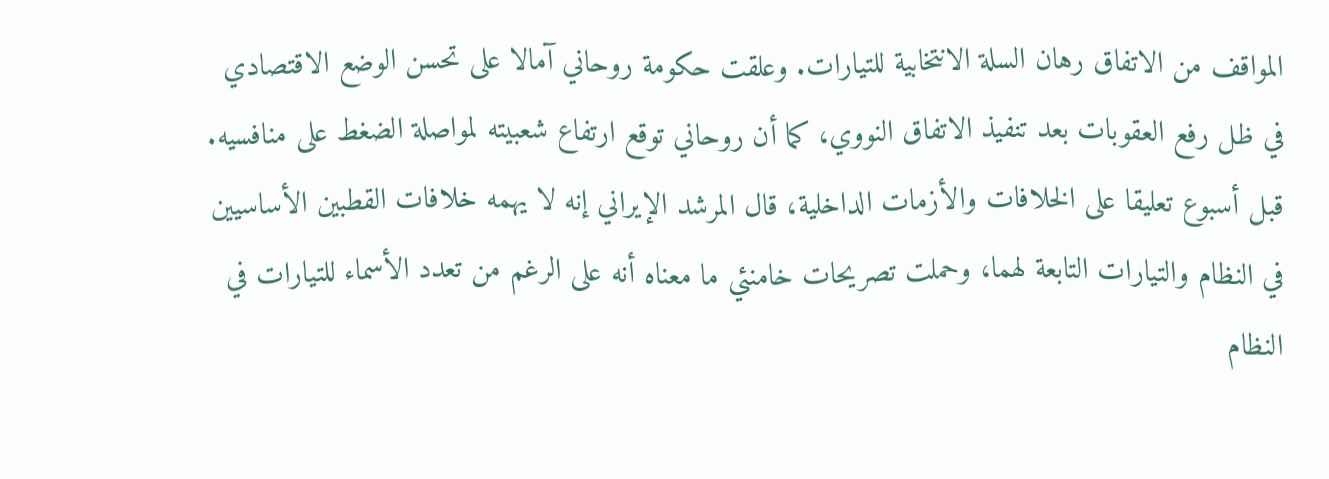المواقف من الاتفاق رهان السلة الانتخابية للتيارات. وعلقت حكومة روحاني آمالا على تحسن الوضع الاقتصادي في ظل رفع العقوبات بعد تنفيذ الاتفاق النووي، كما أن روحاني توقع ارتفاع شعبيته لمواصلة الضغط على منافسيه.
قبل أسبوع تعليقا على الخلافات والأزمات الداخلية، قال المرشد الإيراني إنه لا يهمه خلافات القطبين الأساسيين في النظام والتيارات التابعة لهما، وحملت تصريحات خامنئي ما معناه أنه على الرغم من تعدد الأسماء للتيارات في النظام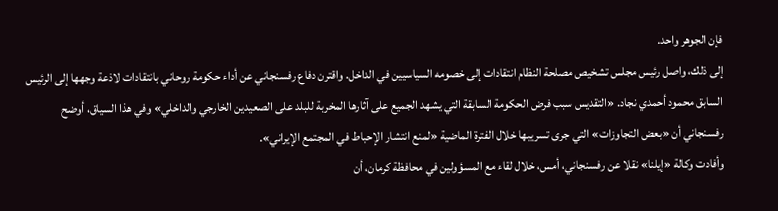فإن الجوهر واحد.
إلى ذلك، واصل رئيس مجلس تشخيص مصلحة النظام انتقادات إلى خصومه السياسيين في الداخل. واقترن دفاع رفسنجاني عن أداء حكومة روحاني بانتقادات لاذعة وجهها إلى الرئيس السابق محمود أحمدي نجاد. «التقديس سبب فرض الحكومة السابقة التي يشهد الجميع على آثارها المخربة للبلد على الصعيدين الخارجي والداخلي» وفي هذا السياق، أوضح رفسنجاني أن «بعض التجاوزات» التي جرى تسريبها خلال الفترة الماضية «لمنع انتشار الإحباط في المجتمع الإيراني».
وأفادت وكالة «إيلنا» نقلا عن رفسنجاني، أمس، خلال لقاء مع المسؤولين في محافظة كرمان، أن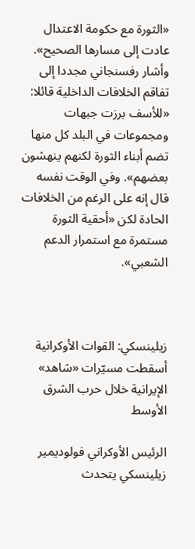«الثورة مع حكومة الاعتدال عادت إلى مسارها الصحيح».
وأشار رفسنجاني مجددا إلى تفاقم الخلافات الداخلية قائلا: «للأسف برزت جبهات ومجموعات في البلد كل منها تضم أبناء الثورة لكنهم ينهشون بعضهم». وفي الوقت نفسه قال إنه على الرغم من الخلافات الحادة لكن «أحقية الثورة مستمرة مع استمرار الدعم الشعبي».



زيلينسكي: القوات الأوكرانية أسقطت مسيّرات «شاهد» الإيرانية خلال حرب الشرق الأوسط

الرئيس الأوكراني فولوديمير زيلينسكي يتحدث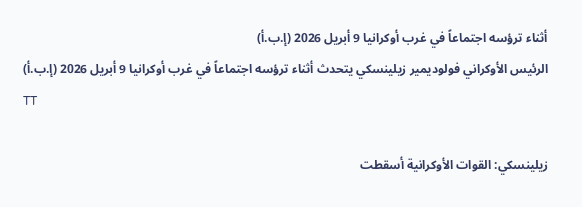أثناء ترؤسه اجتماعاً في غرب أوكرانيا 9 أبريل 2026 (إ.ب.أ)
الرئيس الأوكراني فولوديمير زيلينسكي يتحدث أثناء ترؤسه اجتماعاً في غرب أوكرانيا 9 أبريل 2026 (إ.ب.أ)
TT

زيلينسكي: القوات الأوكرانية أسقطت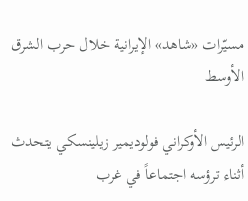مسيّرات «شاهد» الإيرانية خلال حرب الشرق الأوسط

الرئيس الأوكراني فولوديمير زيلينسكي يتحدث أثناء ترؤسه اجتماعاً في غرب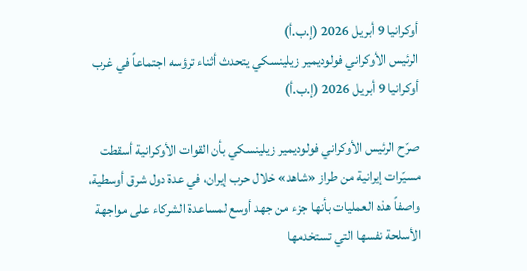أوكرانيا 9 أبريل 2026 (إ.ب.أ)
الرئيس الأوكراني فولوديمير زيلينسكي يتحدث أثناء ترؤسه اجتماعاً في غرب أوكرانيا 9 أبريل 2026 (إ.ب.أ)

صرّح الرئيس الأوكراني فولوديمير زيلينسكي بأن القوات الأوكرانية أسقطت مسيّرات إيرانية من طراز «شاهد» خلال حرب إيران، في عدة دول شرق أوسطية، واصفاً هذه العمليات بأنها جزء من جهد أوسع لمساعدة الشركاء على مواجهة الأسلحة نفسها التي تستخدمها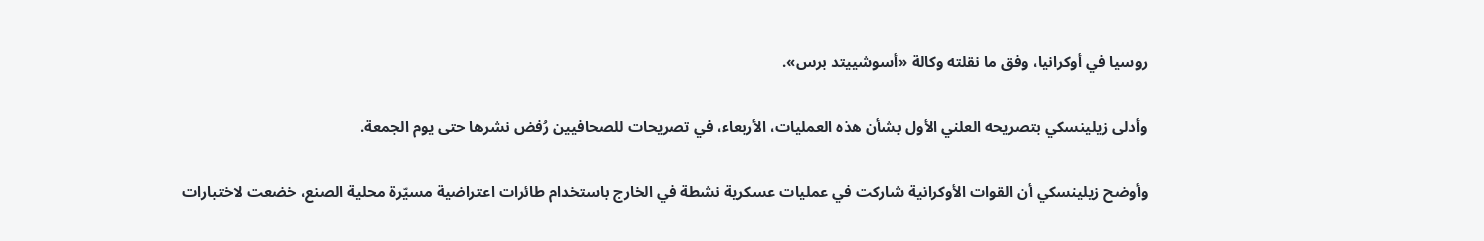روسيا في أوكرانيا، وفق ما نقلته وكالة «أسوشييتد برس».

وأدلى زيلينسكي بتصريحه العلني الأول بشأن هذه العمليات، الأربعاء، في تصريحات للصحافيين رُفض نشرها حتى يوم الجمعة.

وأوضح زيلينسكي أن القوات الأوكرانية شاركت في عمليات عسكرية نشطة في الخارج باستخدام طائرات اعتراضية مسيّرة محلية الصنع، خضعت لاختبارات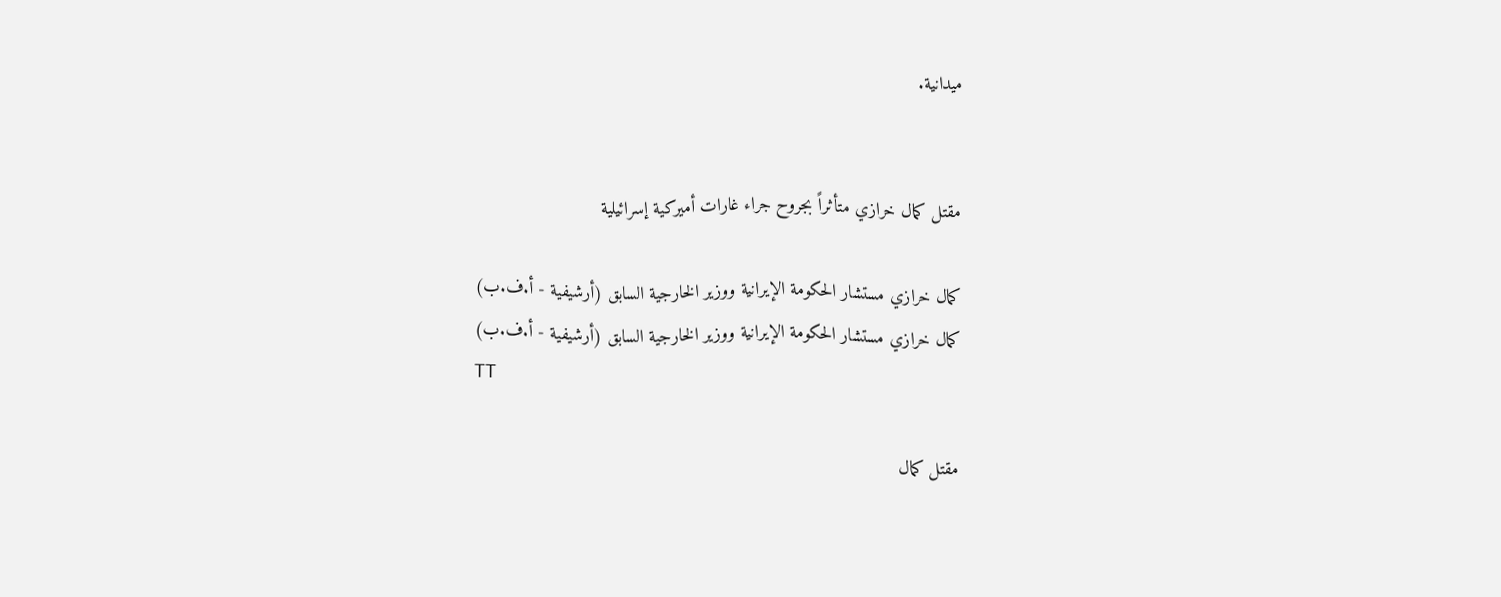ميدانية.


مقتل كمال خرازي متأثراً بجروح جراء غارات أميركية إسرائيلية

كمال خرازي مستشار الحكومة الإيرانية ووزير الخارجية السابق (أرشيفية - أ.ف.ب)
كمال خرازي مستشار الحكومة الإيرانية ووزير الخارجية السابق (أرشيفية - أ.ف.ب)
TT

مقتل كمال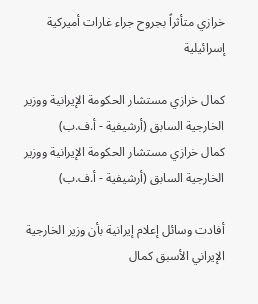خرازي متأثراً بجروح جراء غارات أميركية إسرائيلية

كمال خرازي مستشار الحكومة الإيرانية ووزير الخارجية السابق (أرشيفية - أ.ف.ب)
كمال خرازي مستشار الحكومة الإيرانية ووزير الخارجية السابق (أرشيفية - أ.ف.ب)

أفادت وسائل إعلام إيرانية بأن وزير الخارجية الإيراني الأسبق كمال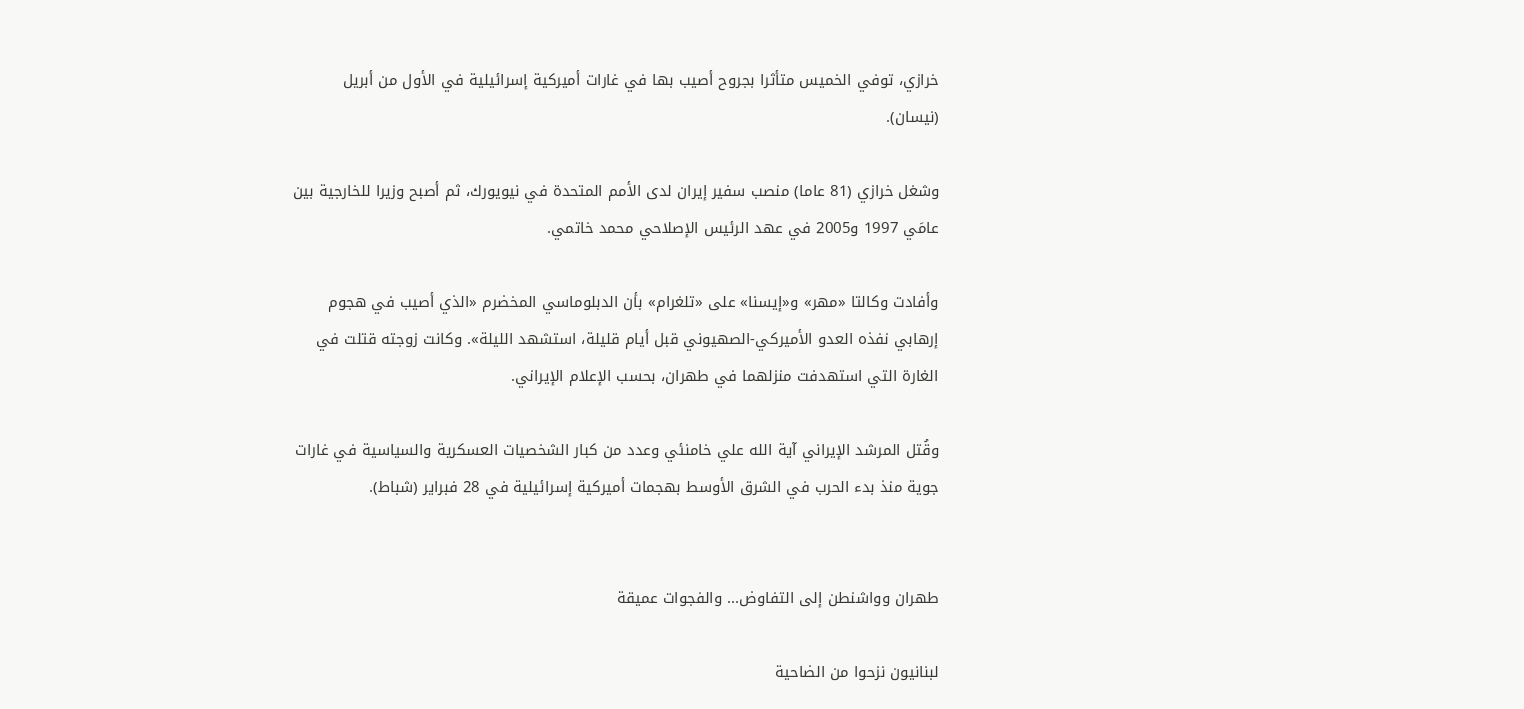خرازي، توفي الخميس متأثرا بجروح أصيب بها في غارات أميركية إسرائيلية في الأول من أبريل (نيسان).

وشغل خرازي (81 عاما) منصب سفير إيران لدى الأمم المتحدة في نيويورك، ثم أصبح وزيرا للخارجية بين عامَي 1997 و2005 في عهد الرئيس الإصلاحي محمد خاتمي.

وأفادت وكالتا «مهر» و«إيسنا» على «تلغرام» بأن الدبلوماسي المخضرم «الذي أصيب في هجوم إرهابي نفذه العدو الأميركي-الصهيوني قبل أيام قليلة، استشهد الليلة». وكانت زوجته قتلت في الغارة التي استهدفت منزلهما في طهران، بحسب الإعلام الإيراني.

وقُتل المرشد الإيراني آية الله علي خامنئي وعدد من كبار الشخصيات العسكرية والسياسية في غارات جوية منذ بدء الحرب في الشرق الأوسط بهجمات أميركية إسرائيلية في 28 فبراير (شباط).


طهران وواشنطن إلى التفاوض... والفجوات عميقة

لبنانيون نزحوا من الضاحية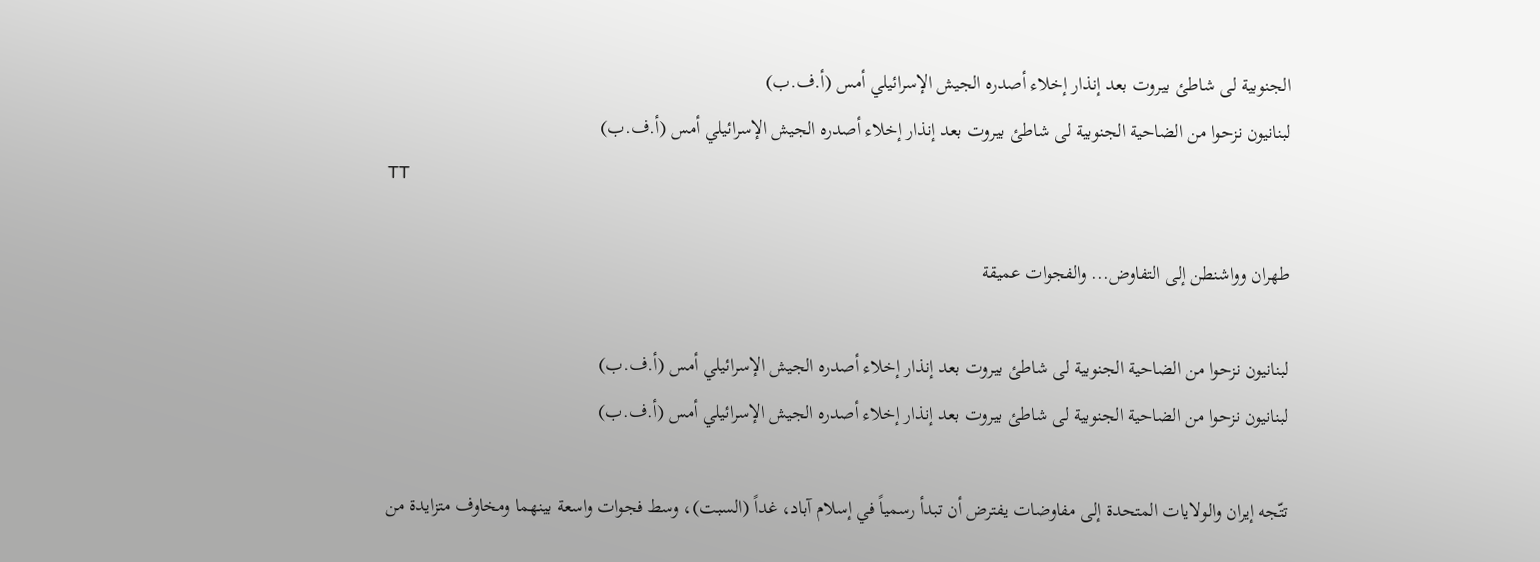الجنوبية لى شاطئ بيروت بعد إنذار إخلاء أصدره الجيش الإسرائيلي أمس (أ.ف.ب)
لبنانيون نزحوا من الضاحية الجنوبية لى شاطئ بيروت بعد إنذار إخلاء أصدره الجيش الإسرائيلي أمس (أ.ف.ب)
TT

طهران وواشنطن إلى التفاوض... والفجوات عميقة

لبنانيون نزحوا من الضاحية الجنوبية لى شاطئ بيروت بعد إنذار إخلاء أصدره الجيش الإسرائيلي أمس (أ.ف.ب)
لبنانيون نزحوا من الضاحية الجنوبية لى شاطئ بيروت بعد إنذار إخلاء أصدره الجيش الإسرائيلي أمس (أ.ف.ب)

تتّجه إيران والولايات المتحدة إلى مفاوضات يفترض أن تبدأ رسمياً في إسلام آباد، غداً (السبت)، وسط فجوات واسعة بينهما ومخاوف متزايدة من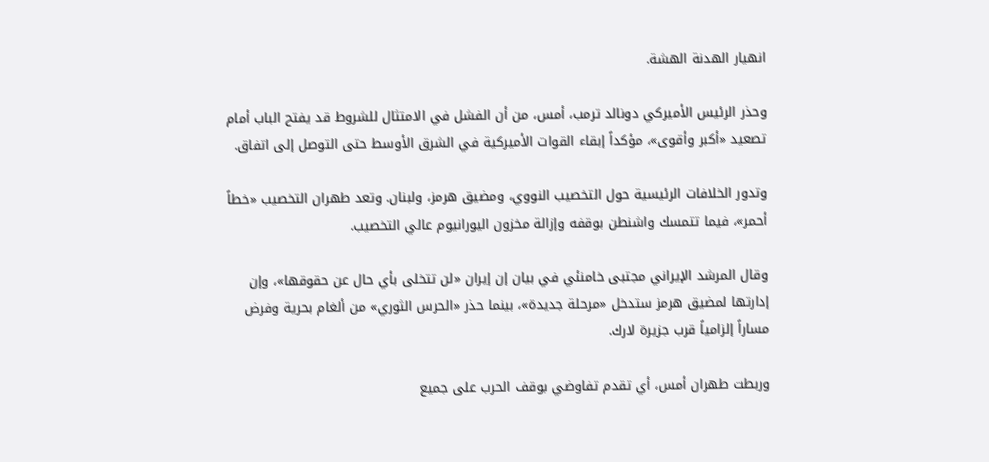انهيار الهدنة الهشة.

وحذر الرئيس الأميركي دونالد ترمب، أمس، من أن الفشل في الامتثال للشروط قد يفتح الباب أمام تصعيد «أكبر وأقوى»، مؤكداً إبقاء القوات الأميركية في الشرق الأوسط حتى التوصل إلى اتفاق.

وتدور الخلافات الرئيسية حول التخصيب النووي، ومضيق هرمز، ولبنان. وتعد طهران التخصيب «خطاً أحمر»، فيما تتمسك واشنطن بوقفه وإزالة مخزون اليورانيوم عالي التخصيب.

وقال المرشد الإيراني مجتبى خامنئي في بيان إن إيران «لن تتخلى بأي حال عن حقوقها»، وإن إدارتها لمضيق هرمز ستدخل «مرحلة جديدة»، بينما حذر «الحرس الثوري» من ألغام بحرية وفرض مساراً إلزامياً قرب جزيرة لارك.

وربطت طهران أمس، أي تقدم تفاوضي بوقف الحرب على جميع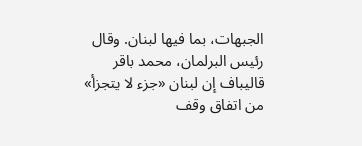الجبهات، بما فيها لبنان. وقال رئيس البرلمان، محمد باقر قاليباف إن لبنان «جزء لا يتجزأ» من اتفاق وقف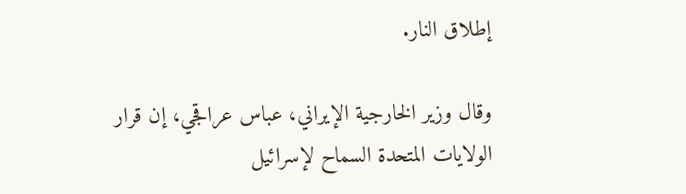إطلاق النار.

وقال وزير الخارجية الإيراني، عباس عراقجي، إن قرار الولايات المتحدة السماح لإسرائيل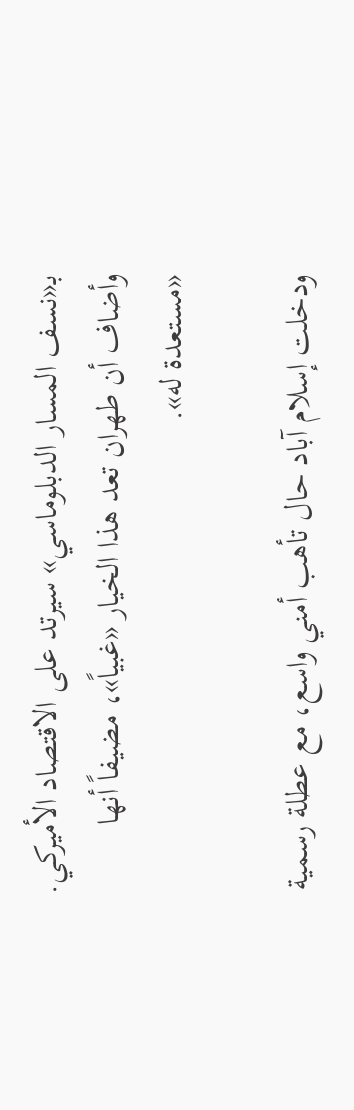بـ«نسف المسار الدبلوماسي» سيرتد على الاقتصاد الأميركي. وأضاف أن طهران تعد هذا الخيار «غبياً»، مضيفاً أنها «مستعدة له».

ودخلت إسلام آباد حال تأهب أمني واسع، مع عطلة رسمية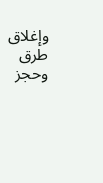وإغلاق طرق وحجز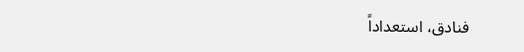فنادق، استعداداً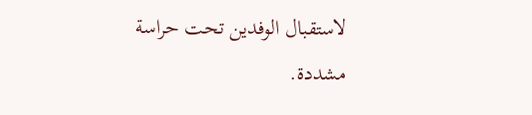لاستقبال الوفدين تحت حراسة مشددة.